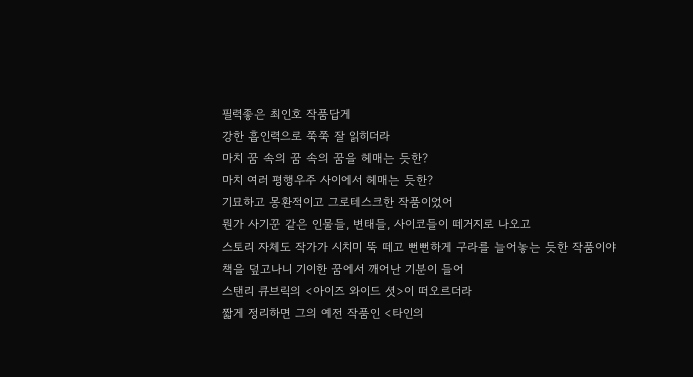필력좋은 최인호 작품답게
강한 흡인력으로 쭉쭉 잘 읽히더라
마치 꿈 속의 꿈 속의 꿈을 헤매는 듯한?
마치 여러 평행우주 사이에서 헤매는 듯한?
기묘하고 몽환적이고 그로테스크한 작품이었어
뭔가 사기꾼 같은 인물들, 변태들, 사이코들이 떼거지로 나오고
스토리 자체도 작가가 시치미 뚝 떼고 뻔뻔하게 구라를 늘어놓는 듯한 작품이야
책을 덮고나니 기이한 꿈에서 깨어난 기분이 들어
스탠리 큐브릭의 <아이즈 와이드 셧>이 떠오르더라
짧게 정리하면 그의 예전 작품인 <타인의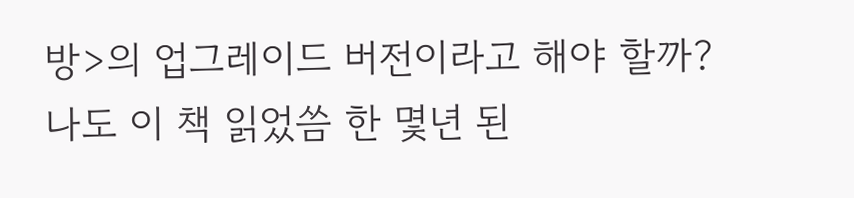방>의 업그레이드 버전이라고 해야 할까?
나도 이 책 읽었씀 한 몇년 된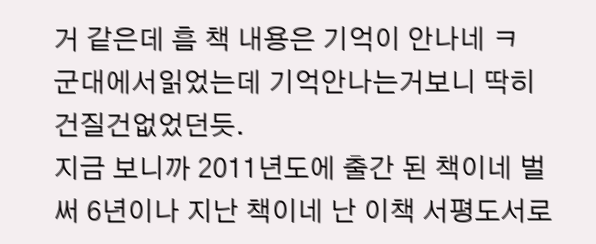거 같은데 흠 책 내용은 기억이 안나네 ㅋ
군대에서읽었는데 기억안나는거보니 딱히 건질건없었던듯.
지금 보니까 2011년도에 출간 된 책이네 벌써 6년이나 지난 책이네 난 이책 서평도서로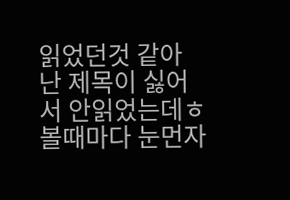읽었던것 같아
난 제목이 싫어서 안읽었는데ㅎ 볼때마다 눈먼자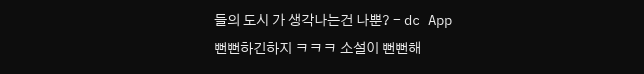들의 도시 가 생각나는건 나뿐? - dc App
뻔뻔하긴하지 ㅋㅋㅋ 소설이 뻔뻔해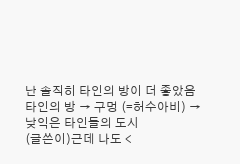난 솔직히 타인의 방이 더 좋았음
타인의 방 → 구멍 (=허수아비) → 낮익은 타인들의 도시
(글쓴이)근데 나도 <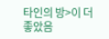타인의 방>이 더 좋았음